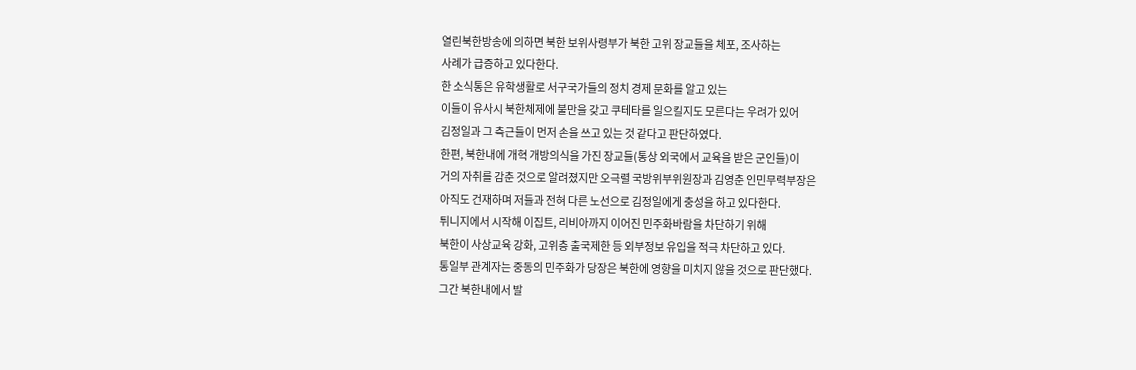열린북한방송에 의하면 북한 보위사령부가 북한 고위 장교들을 체포, 조사하는
사례가 급증하고 있다한다.
한 소식통은 유학생활로 서구국가들의 정치 경제 문화를 알고 있는
이들이 유사시 북한체제에 불만을 갖고 쿠테타를 일으킬지도 모른다는 우려가 있어
김정일과 그 측근들이 먼저 손을 쓰고 있는 것 같다고 판단하였다.
한편, 북한내에 개혁 개방의식을 가진 장교들(통상 외국에서 교육을 받은 군인들)이
거의 자취를 감춘 것으로 알려졌지만 오극렬 국방위부위원장과 김영춘 인민무력부장은
아직도 건재하며 저들과 전혀 다른 노선으로 김정일에게 충성을 하고 있다한다.
튀니지에서 시작해 이집트, 리비아까지 이어진 민주화바람을 차단하기 위해
북한이 사상교육 강화, 고위층 출국제한 등 외부정보 유입을 적극 차단하고 있다.
통일부 관계자는 중동의 민주화가 당장은 북한에 영향을 미치지 않을 것으로 판단했다.
그간 북한내에서 발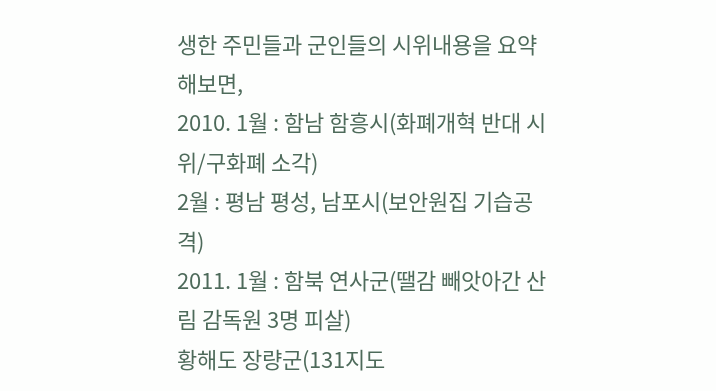생한 주민들과 군인들의 시위내용을 요약해보면,
2010. 1월 : 함남 함흥시(화폐개혁 반대 시위/구화폐 소각)
2월 : 평남 평성, 남포시(보안원집 기습공격)
2011. 1월 : 함북 연사군(땔감 빼앗아간 산림 감독원 3명 피살)
황해도 장량군(131지도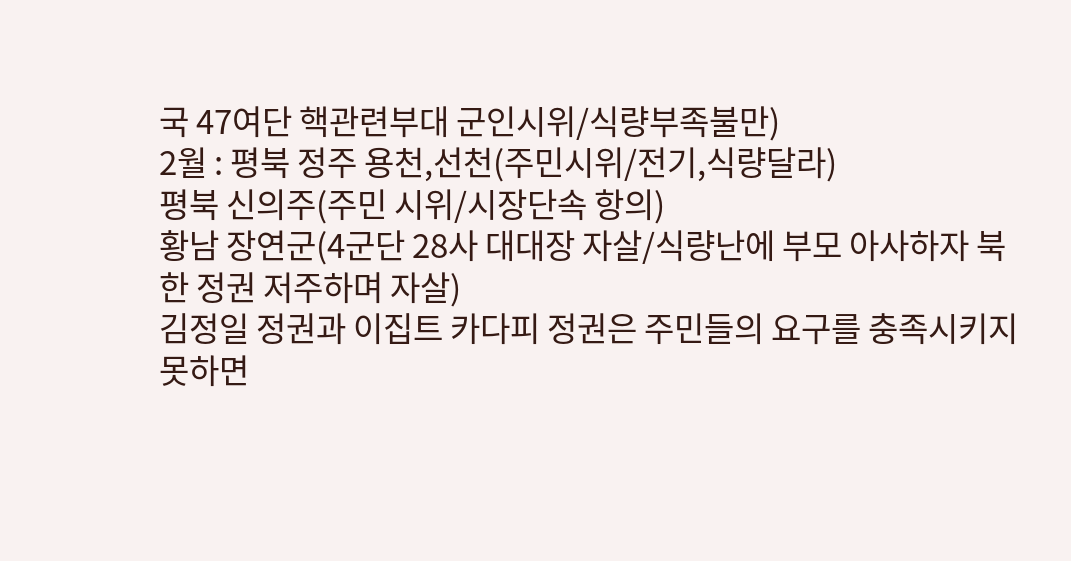국 47여단 핵관련부대 군인시위/식량부족불만)
2월 : 평북 정주 용천,선천(주민시위/전기,식량달라)
평북 신의주(주민 시위/시장단속 항의)
황남 장연군(4군단 28사 대대장 자살/식량난에 부모 아사하자 북한 정권 저주하며 자살)
김정일 정권과 이집트 카다피 정권은 주민들의 요구를 충족시키지 못하면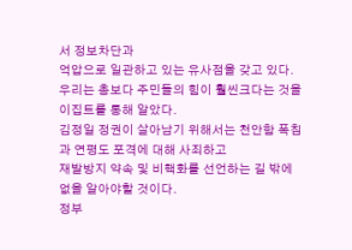서 정보차단과
억압으로 일관하고 있는 유사점을 갖고 있다.
우리는 총보다 주민들의 힘이 훨씬크다는 것을 이집트를 통해 알았다.
김정일 정권이 살아남기 위해서는 천안함 폭침과 연평도 포격에 대해 사죄하고
재발방지 약속 및 비핵화를 선언하는 길 밖에 없을 알아야할 것이다.
정부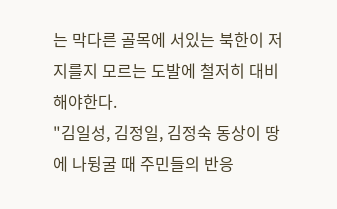는 막다른 골목에 서있는 북한이 저지를지 모르는 도발에 철저히 대비해야한다.
"김일성, 김정일, 김정숙 동상이 땅에 나뒹굴 때 주민들의 반응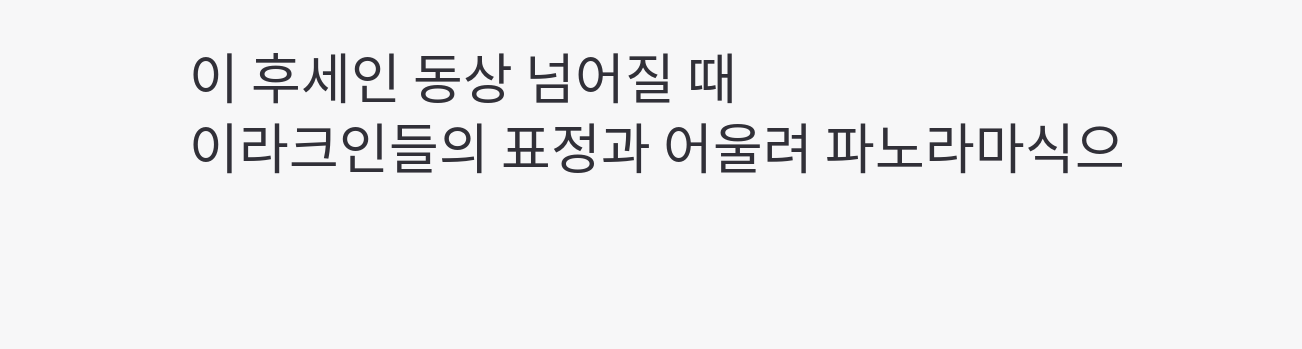이 후세인 동상 넘어질 때
이라크인들의 표정과 어울려 파노라마식으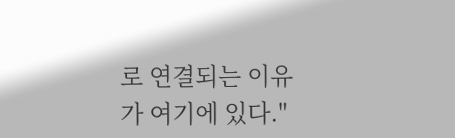로 연결되는 이유가 여기에 있다."